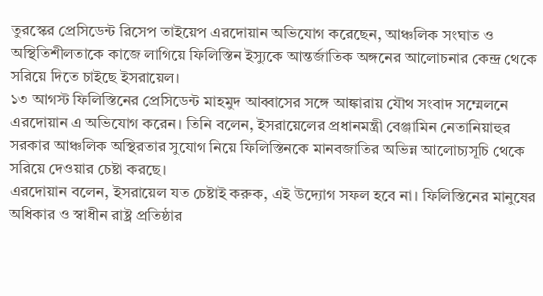তুরস্কের প্রেসিডেন্ট রিসেপ তাইয়েপ এরদোয়ান অভিযোগ করেছেন, আঞ্চলিক সংঘাত ও অস্থিতিশীলতাকে কাজে লাগিয়ে ফিলিস্তিন ইস্যুকে আন্তর্জাতিক অঙ্গনের আলোচনার কেন্দ্র থেকে সরিয়ে দিতে চাইছে ইসরায়েল।
১৩ আগস্ট ফিলিস্তিনের প্রেসিডেন্ট মাহমুদ আব্বাসের সঙ্গে আঙ্কারায় যৌথ সংবাদ সম্মেলনে এরদোয়ান এ অভিযোগ করেন। তিনি বলেন, ইসরায়েলের প্রধানমন্ত্রী বেঞ্জামিন নেতানিয়াহুর সরকার আঞ্চলিক অস্থিরতার সুযোগ নিয়ে ফিলিস্তিনকে মানবজাতির অভিন্ন আলোচ্যসূচি থেকে সরিয়ে দেওয়ার চেষ্টা করছে।
এরদোয়ান বলেন, ইসরায়েল যত চেষ্টাই করুক, এই উদ্যোগ সফল হবে না। ফিলিস্তিনের মানুষের অধিকার ও স্বাধীন রাষ্ট্র প্রতিষ্ঠার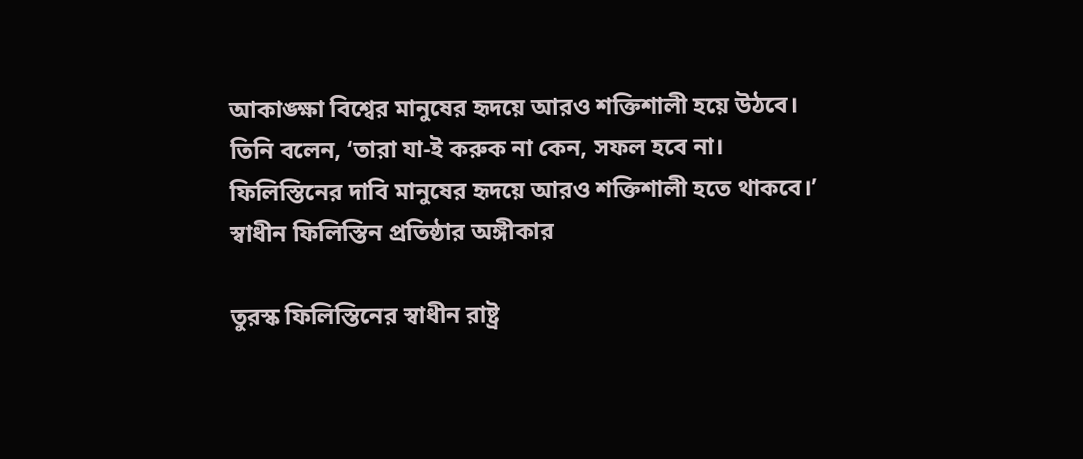আকাঙ্ক্ষা বিশ্বের মানুষের হৃদয়ে আরও শক্তিশালী হয়ে উঠবে।
তিনি বলেন, ‘তারা যা-ই করুক না কেন, সফল হবে না। ফিলিস্তিনের দাবি মানুষের হৃদয়ে আরও শক্তিশালী হতে থাকবে।’
স্বাধীন ফিলিস্তিন প্রতিষ্ঠার অঙ্গীকার

তুরস্ক ফিলিস্তিনের স্বাধীন রাষ্ট্র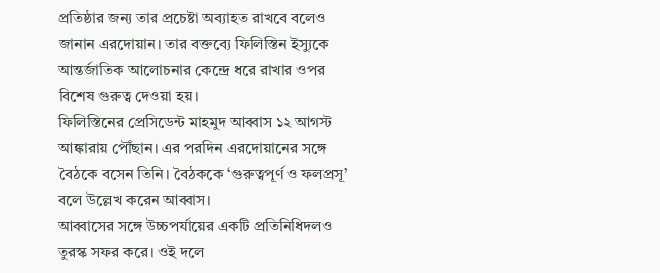প্রতিষ্ঠার জন্য তার প্রচেষ্টা অব্যাহত রাখবে বলেও জানান এরদোয়ান। তার বক্তব্যে ফিলিস্তিন ইস্যুকে আন্তর্জাতিক আলোচনার কেন্দ্রে ধরে রাখার ওপর বিশেষ গুরুত্ব দেওয়া হয়।
ফিলিস্তিনের প্রেসিডেন্ট মাহমুদ আব্বাস ১২ আগস্ট আঙ্কারায় পৌঁছান। এর পরদিন এরদোয়ানের সঙ্গে বৈঠকে বসেন তিনি। বৈঠককে ‘গুরুত্বপূর্ণ ও ফলপ্রসূ’ বলে উল্লেখ করেন আব্বাস।
আব্বাসের সঙ্গে উচ্চপর্যায়ের একটি প্রতিনিধিদলও তুরস্ক সফর করে। ওই দলে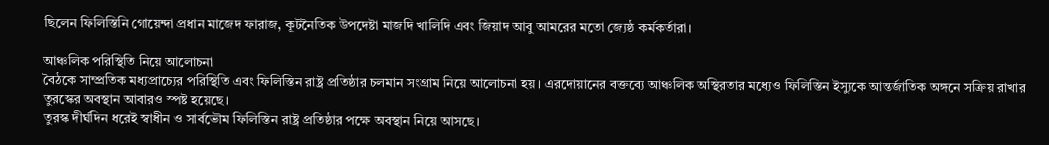ছিলেন ফিলিস্তিনি গোয়েন্দা প্রধান মাজেদ ফারাজ, কূটনৈতিক উপদেষ্টা মাজদি খালিদি এবং জিয়াদ আবু আমরের মতো জ্যেষ্ঠ কর্মকর্তারা।

আঞ্চলিক পরিস্থিতি নিয়ে আলোচনা
বৈঠকে সাম্প্রতিক মধ্যপ্রাচ্যের পরিস্থিতি এবং ফিলিস্তিন রাষ্ট্র প্রতিষ্ঠার চলমান সংগ্রাম নিয়ে আলোচনা হয়। এরদোয়ানের বক্তব্যে আঞ্চলিক অস্থিরতার মধ্যেও ফিলিস্তিন ইস্যুকে আন্তর্জাতিক অঙ্গনে সক্রিয় রাখার তুরস্কের অবস্থান আবারও স্পষ্ট হয়েছে।
তুরস্ক দীর্ঘদিন ধরেই স্বাধীন ও সার্বভৌম ফিলিস্তিন রাষ্ট্র প্রতিষ্ঠার পক্ষে অবস্থান নিয়ে আসছে।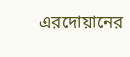এরদোয়ানের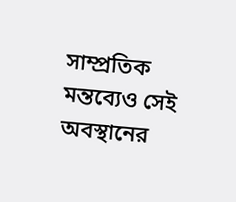সাম্প্রতিক মন্তব্যেও সেই অবস্থানের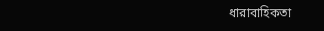ধারাবাহিকতা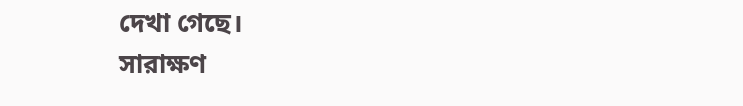দেখা গেছে।
সারাক্ষণ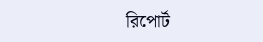রিপোর্ট